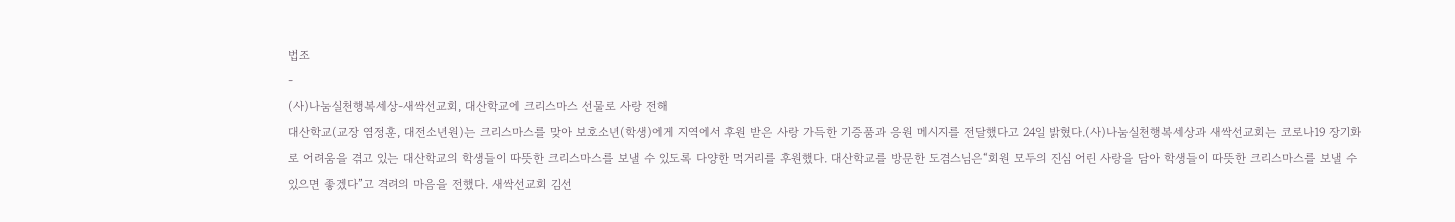법조
-
(사)나눔실천행복세상-새싹선교회, 대산학교에 크리스마스 선물로 사랑 전해
대산학교(교장 염정훈, 대전소년원)는 크리스마스를 맞아 보호소년(학생)에게 지역에서 후원 받은 사랑 가득한 기증품과 응원 메시지를 전달했다고 24일 밝혔다.(사)나눔실천행복세상과 새싹선교회는 코로나19 장기화로 어려움을 겪고 있는 대산학교의 학생들이 따뜻한 크리스마스를 보낼 수 있도록 다양한 먹거리를 후원했다. 대산학교를 방문한 도겸스님은“회원 모두의 진심 어린 사랑을 담아 학생들이 따뜻한 크리스마스를 보낼 수 있으면 좋겠다”고 격려의 마음을 전했다. 새싹선교회 김선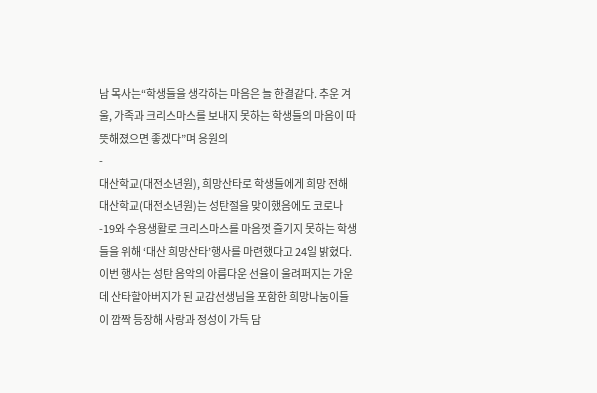남 목사는“학생들을 생각하는 마음은 늘 한결같다. 추운 겨울, 가족과 크리스마스를 보내지 못하는 학생들의 마음이 따뜻해졌으면 좋겠다”며 응원의
-
대산학교(대전소년원), 희망산타로 학생들에게 희망 전해
대산학교(대전소년원)는 성탄절을 맞이했음에도 코로나-19와 수용생활로 크리스마스를 마음껏 즐기지 못하는 학생들을 위해 ‘대산 희망산타’행사를 마련했다고 24일 밝혔다.이번 행사는 성탄 음악의 아름다운 선율이 울려퍼지는 가운데 산타할아버지가 된 교감선생님을 포함한 희망나눔이들이 깜짝 등장해 사랑과 정성이 가득 담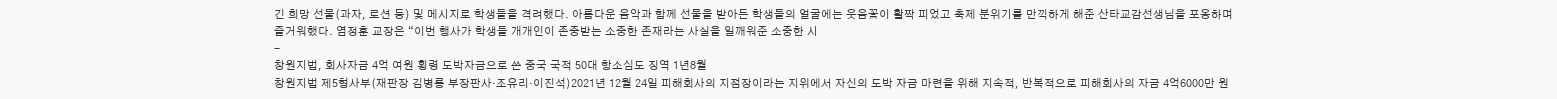긴 희망 선물(과자, 로션 등) 및 메시지로 학생들을 격려했다. 아름다운 음악과 함께 선물을 받아든 학생들의 얼굴에는 웃음꽃이 활짝 피었고 축제 분위기를 만끽하게 해준 산타교감선생님을 포옹하며 즐거워했다. 염정훈 교장은 “이번 행사가 학생들 개개인이 존중받는 소중한 존재라는 사실을 일깨워준 소중한 시
-
창원지법, 회사자금 4억 여원 횡령 도박자금으로 쓴 중국 국적 50대 항소심도 징역 1년8월
창원지법 제5형사부(재판장 김병룡 부장판사·조유리·이진석)2021년 12월 24일 피해회사의 지점장이라는 지위에서 자신의 도박 자금 마련을 위해 지속적, 반복적으로 피해회사의 자금 4억6000만 원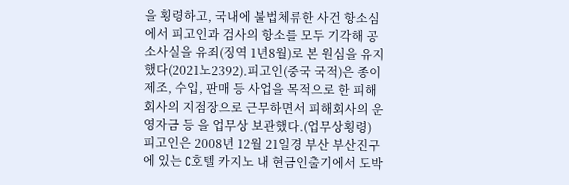을 횡령하고, 국내에 불법체류한 사건 항소심에서 피고인과 검사의 항소를 모두 기각해 공소사실을 유죄(징역 1년8월)로 본 원심을 유지했다(2021노2392).피고인(중국 국적)은 종이 제조, 수입, 판매 등 사업을 목적으로 한 피해회사의 지점장으로 근무하면서 피해회사의 운영자금 등 을 업무상 보관했다.(업무상횡령) 피고인은 2008년 12월 21일경 부산 부산진구에 있는 C호텔 카지노 내 현금인출기에서 도박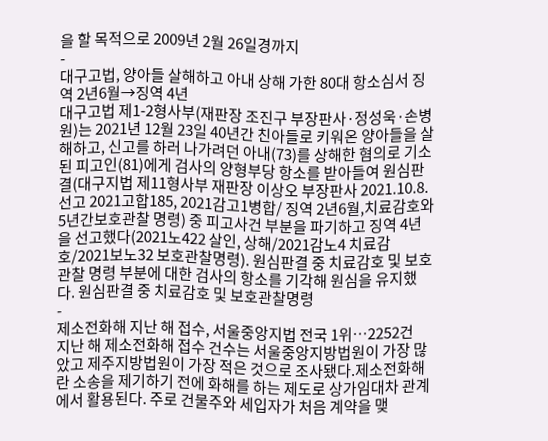을 할 목적으로 2009년 2월 26일경까지
-
대구고법, 양아들 살해하고 아내 상해 가한 80대 항소심서 징역 2년6월→징역 4년
대구고법 제1-2형사부(재판장 조진구 부장판사·정성욱·손병원)는 2021년 12월 23일 40년간 친아들로 키워온 양아들을 살해하고, 신고를 하러 나가려던 아내(73)를 상해한 혐의로 기소된 피고인(81)에게 검사의 양형부당 항소를 받아들여 원심판결(대구지법 제11형사부 재판장 이상오 부장판사 2021.10.8. 선고 2021고합185, 2021감고1병합/ 징역 2년6월,치료감호와 5년간보호관찰 명령) 중 피고사건 부분을 파기하고 징역 4년을 선고했다(2021노422 살인, 상해/2021감노4 치료감호/2021보노32 보호관찰명령). 원심판결 중 치료감호 및 보호관찰 명령 부분에 대한 검사의 항소를 기각해 원심을 유지했다. 원심판결 중 치료감호 및 보호관찰명령
-
제소전화해 지난 해 접수, 서울중앙지법 전국 1위…2252건
지난 해 제소전화해 접수 건수는 서울중앙지방법원이 가장 많았고 제주지방법원이 가장 적은 것으로 조사됐다.제소전화해란 소송을 제기하기 전에 화해를 하는 제도로 상가임대차 관계에서 활용된다. 주로 건물주와 세입자가 처음 계약을 맺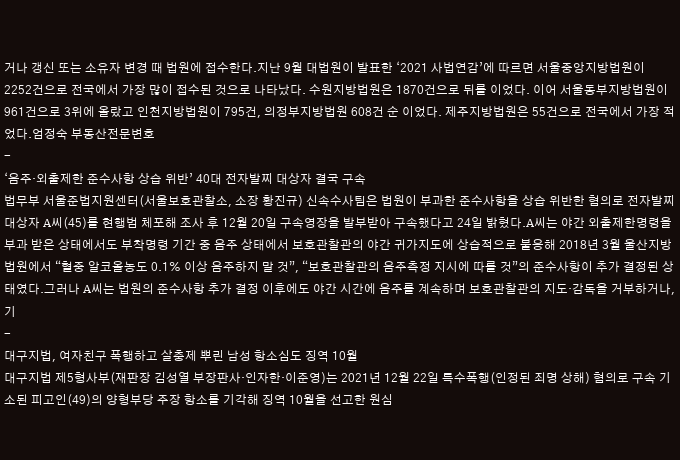거나 갱신 또는 소유자 변경 때 법원에 접수한다.지난 9월 대법원이 발표한 ‘2021 사법연감’에 따르면 서울중앙지방법원이 2252건으로 전국에서 가장 많이 접수된 것으로 나타났다. 수원지방법원은 1870건으로 뒤를 이었다. 이어 서울동부지방법원이 961건으로 3위에 올랐고 인천지방법원이 795건, 의정부지방법원 608건 순 이었다. 제주지방법원은 55건으로 전국에서 가장 적었다.엄정숙 부동산전문변호
-
‘음주·외출제한 준수사항 상습 위반’ 40대 전자발찌 대상자 결국 구속
법무부 서울준법지원센터(서울보호관찰소, 소장 황진규) 신속수사팀은 법원이 부과한 준수사항을 상습 위반한 혐의로 전자발찌 대상자 A씨(45)를 현행범 체포해 조사 후 12월 20일 구속영장을 발부받아 구속했다고 24일 밝혔다.A씨는 야간 외출제한명령을 부과 받은 상태에서도 부착명령 기간 중 음주 상태에서 보호관찰관의 야간 귀가지도에 상습적으로 불응해 2018년 3월 울산지방법원에서 “혈중 알코올농도 0.1% 이상 음주하지 말 것”, “보호관찰관의 음주측정 지시에 따를 것”의 준수사항이 추가 결정된 상태였다.그러나 A씨는 법원의 준수사항 추가 결정 이후에도 야간 시간에 음주를 계속하며 보호관찰관의 지도·감독을 거부하거나, 기
-
대구지법, 여자친구 폭행하고 살충제 뿌린 남성 항소심도 징역 10월
대구지법 제5형사부(재판장 김성열 부장판사·인자한·이준영)는 2021년 12월 22일 특수폭행(인정된 죄명 상해) 혐의로 구속 기소된 피고인(49)의 양형부당 주장 항소를 기각해 징역 10월을 선고한 원심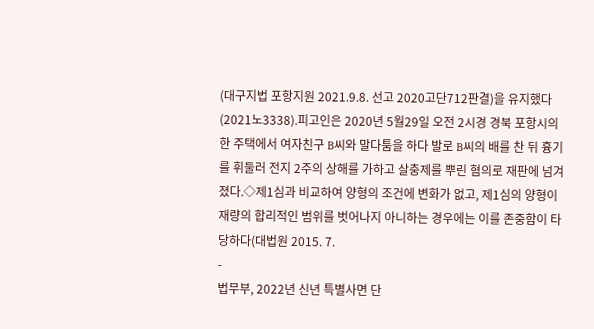(대구지법 포항지원 2021.9.8. 선고 2020고단712판결)을 유지했다(2021노3338).피고인은 2020년 5월29일 오전 2시경 경북 포항시의 한 주택에서 여자친구 B씨와 말다툼을 하다 발로 B씨의 배를 찬 뒤 흉기를 휘둘러 전지 2주의 상해를 가하고 살충제를 뿌린 혐의로 재판에 넘겨졌다.◇제1심과 비교하여 양형의 조건에 변화가 없고, 제1심의 양형이 재량의 합리적인 범위를 벗어나지 아니하는 경우에는 이를 존중함이 타당하다(대법원 2015. 7.
-
법무부, 2022년 신년 특별사면 단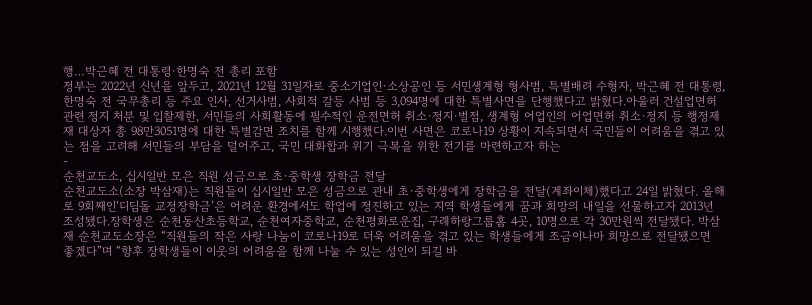행…박근혜 전 대통령·한명숙 전 총리 포함
정부는 2022년 신년을 앞두고, 2021년 12월 31일자로 중소기업인·소상공인 등 서민생계형 형사범, 특별배려 수형자, 박근혜 전 대통령, 한명숙 전 국무총리 등 주요 인사, 선거사범, 사회적 갈등 사범 등 3,094명에 대한 특별사면을 단행했다고 밝혔다.아울러 건설업면허 관련 정지 처분 및 입찰제한, 서민들의 사회활동에 필수적인 운전면허 취소·정지·벌점, 생계형 어업인의 어업면허 취소·정지 등 행정제재 대상자 총 98만3051명에 대한 특별감면 조치를 함께 시행했다.이번 사면은 코로나19 상황이 지속되면서 국민들이 어려움을 겪고 있는 점을 고려해 서민들의 부담을 덜어주고, 국민 대화합과 위기 극복을 위한 전기를 마련하고자 하는
-
순천교도소, 십시일반 모은 직원 성금으로 초·중학생 장학금 전달
순천교도소(소장 박삼재)는 직원들이 십시일반 모은 성금으로 관내 초·중학생에게 장학금을 전달(계좌이체)했다고 24일 밝혔다. 올해로 9회째인‘디딤돌 교정장학금’은 어려운 환경에서도 학업에 정진하고 있는 지역 학생들에게 꿈과 희망의 내일을 선물하고자 2013년 조성됐다.장학생은 순천동산초등학교, 순천여자중학교, 순천평화로운집, 구례하랑그룹홈 4곳, 10명으로 각 30만원씩 전달됐다. 박삼재 순천교도소장은 “직원들의 작은 사랑 나눔이 코로나19로 더욱 어려움을 겪고 있는 학생들에게 조금이나마 희망으로 전달됐으면 좋겠다”며 “향후 장학생들이 이웃의 어려움을 함께 나눌 수 있는 성인이 되길 바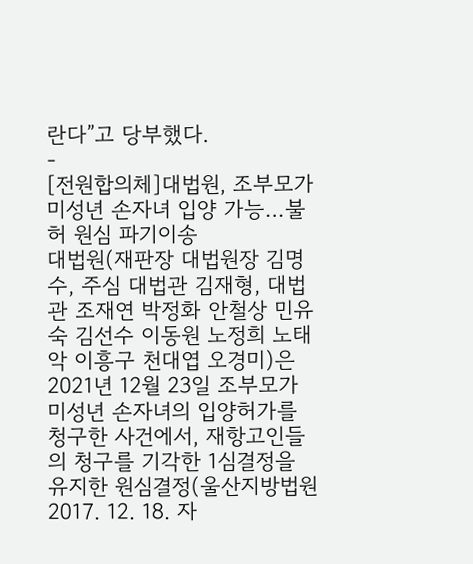란다”고 당부했다.
-
[전원합의체]대법원, 조부모가 미성년 손자녀 입양 가능…불허 원심 파기이송
대법원(재판장 대법원장 김명수, 주심 대법관 김재형, 대법관 조재연 박정화 안철상 민유숙 김선수 이동원 노정희 노태악 이흥구 천대엽 오경미)은 2021년 12월 23일 조부모가 미성년 손자녀의 입양허가를 청구한 사건에서, 재항고인들의 청구를 기각한 1심결정을 유지한 원심결정(울산지방법원 2017. 12. 18. 자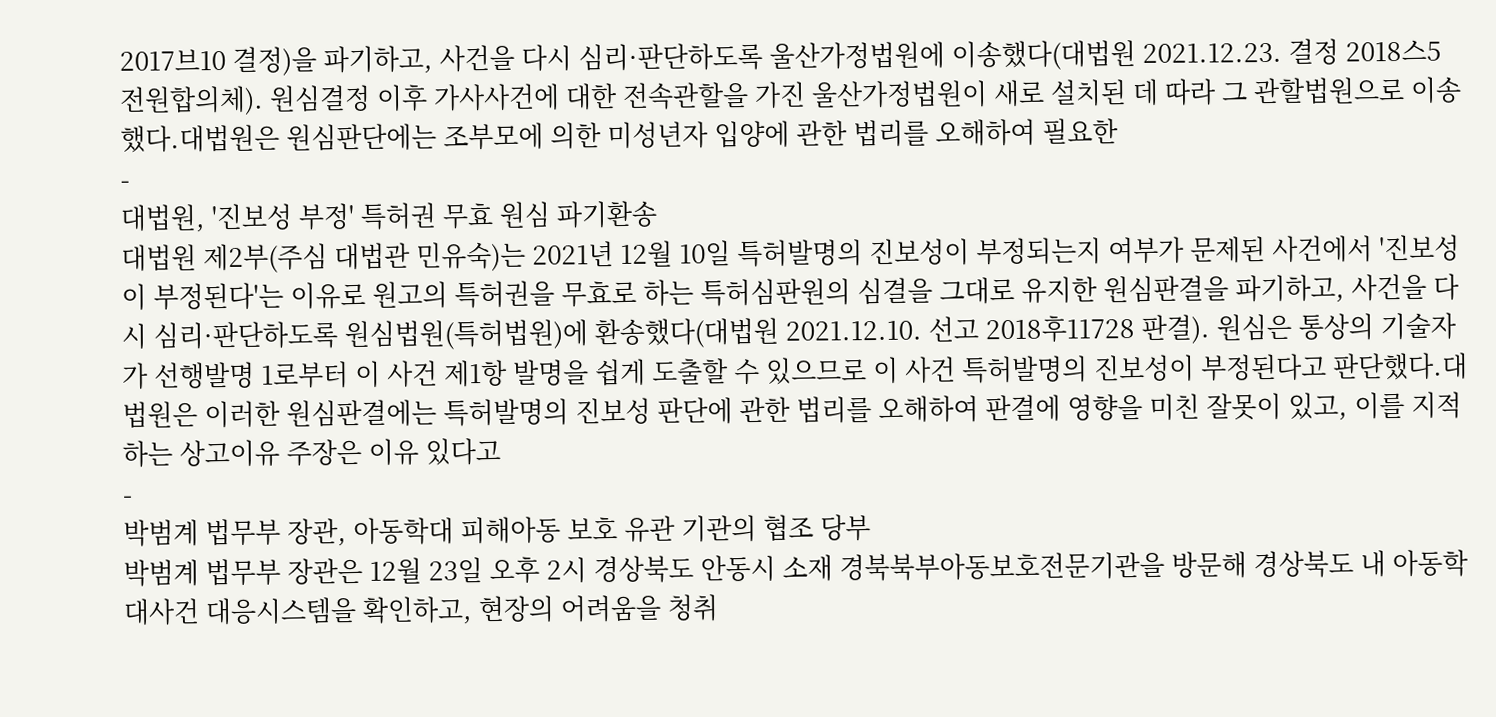2017브10 결정)을 파기하고, 사건을 다시 심리·판단하도록 울산가정법원에 이송했다(대법원 2021.12.23. 결정 2018스5 전원합의체). 원심결정 이후 가사사건에 대한 전속관할을 가진 울산가정법원이 새로 설치된 데 따라 그 관할법원으로 이송했다.대법원은 원심판단에는 조부모에 의한 미성년자 입양에 관한 법리를 오해하여 필요한
-
대법원, '진보성 부정' 특허권 무효 원심 파기환송
대법원 제2부(주심 대법관 민유숙)는 2021년 12월 10일 특허발명의 진보성이 부정되는지 여부가 문제된 사건에서 '진보성이 부정된다'는 이유로 원고의 특허권을 무효로 하는 특허심판원의 심결을 그대로 유지한 원심판결을 파기하고, 사건을 다시 심리·판단하도록 원심법원(특허법원)에 환송했다(대법원 2021.12.10. 선고 2018후11728 판결). 원심은 통상의 기술자가 선행발명 1로부터 이 사건 제1항 발명을 쉽게 도출할 수 있으므로 이 사건 특허발명의 진보성이 부정된다고 판단했다.대법원은 이러한 원심판결에는 특허발명의 진보성 판단에 관한 법리를 오해하여 판결에 영향을 미친 잘못이 있고, 이를 지적하는 상고이유 주장은 이유 있다고
-
박범계 법무부 장관, 아동학대 피해아동 보호 유관 기관의 협조 당부
박범계 법무부 장관은 12월 23일 오후 2시 경상북도 안동시 소재 경북북부아동보호전문기관을 방문해 경상북도 내 아동학대사건 대응시스템을 확인하고, 현장의 어려움을 청취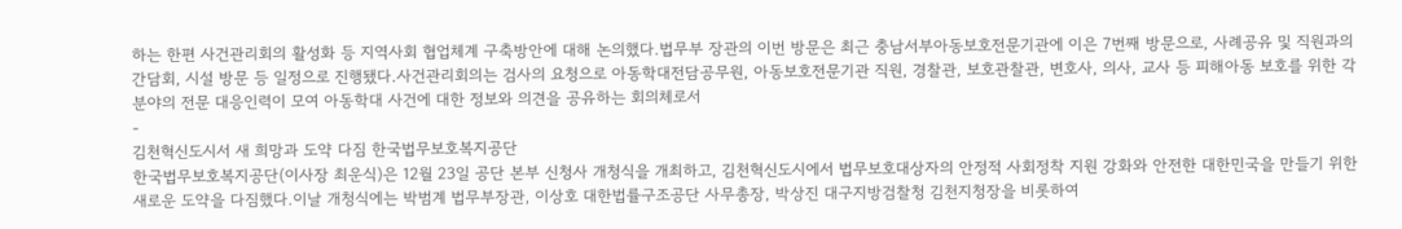하는 한편 사건관리회의 활성화 등 지역사회 협업체계 구축방안에 대해 논의했다.법무부 장관의 이번 방문은 최근 충남서부아동보호전문기관에 이은 7번째 방문으로, 사례공유 및 직원과의 간담회, 시설 방문 등 일정으로 진행됐다.사건관리회의는 검사의 요청으로 아동학대전담공무원, 아동보호전문기관 직원, 경찰관, 보호관찰관, 변호사, 의사, 교사 등 피해아동 보호를 위한 각 분야의 전문 대응인력이 모여 아동학대 사건에 대한 정보와 의견을 공유하는 회의체로서
-
김천혁신도시서 새 희망과 도약 다짐 한국법무보호복지공단
한국법무보호복지공단(이사장 최운식)은 12월 23일 공단 본부 신청사 개청식을 개최하고, 김천혁신도시에서 법무보호대상자의 안정적 사회정착 지원 강화와 안전한 대한민국을 만들기 위한 새로운 도약을 다짐했다.이날 개청식에는 박범계 법무부장관, 이상호 대한법률구조공단 사무총장, 박상진 대구지방검찰청 김천지청장을 비롯하여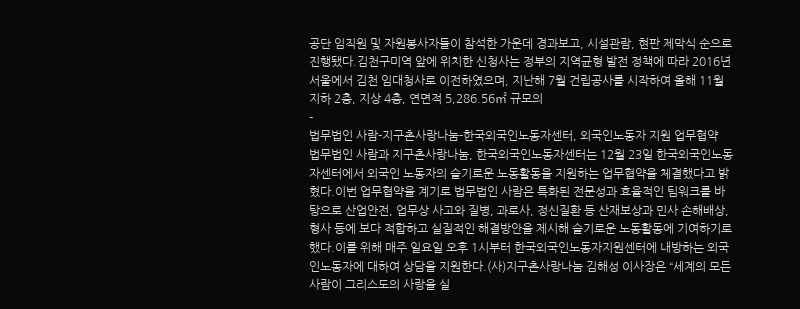공단 임직원 및 자원봉사자들이 참석한 가운데 경과보고, 시설관람, 현판 제막식 순으로 진행됐다.김천구미역 앞에 위치한 신청사는 정부의 지역균형 발전 정책에 따라 2016년 서울에서 김천 임대청사로 이전하였으며, 지난해 7월 건립공사를 시작하여 올해 11월 지하 2층, 지상 4층, 연면적 5,286.56㎡ 규모의
-
법무법인 사람-지구촌사랑나눔-한국외국인노동자센터, 외국인노동자 지원 업무협약
법무법인 사람과 지구촌사랑나눔, 한국외국인노동자센터는 12월 23일 한국외국인노동자센터에서 외국인 노동자의 슬기로운 노동활동을 지원하는 업무협약을 체결했다고 밝혔다.이번 업무협약을 계기로 법무법인 사람은 특화된 전문성과 효율적인 팀워크를 바탕으로 산업안전, 업무상 사고와 질병, 과로사, 정신질환 등 산재보상과 민사 손해배상, 형사 등에 보다 적합하고 실질적인 해결방안을 제시해 슬기로운 노동활동에 기여하기로 했다.이를 위해 매주 일요일 오후 1시부터 한국외국인노동자지원센터에 내방하는 외국인노동자에 대하여 상담을 지원한다.(사)지구촌사랑나눔 김해성 이사장은 “세계의 모든 사람이 그리스도의 사랑을 실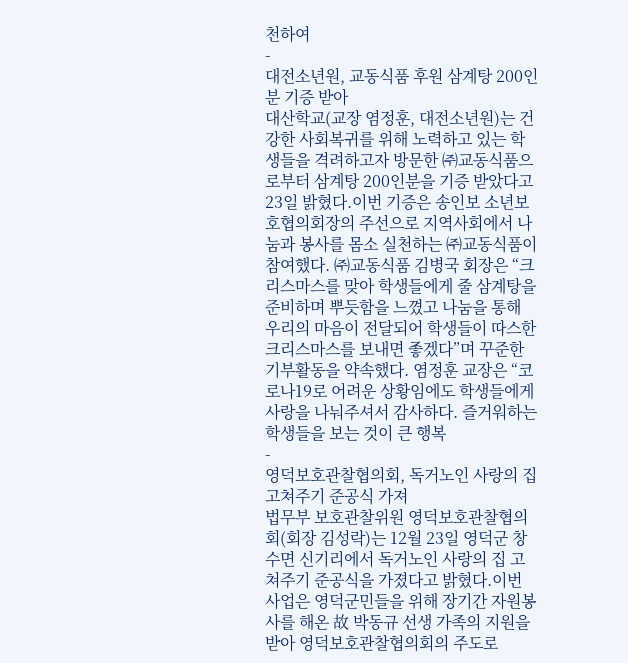천하여
-
대전소년원, 교동식품 후원 삼계탕 200인분 기증 받아
대산학교(교장 염정훈, 대전소년원)는 건강한 사회복귀를 위해 노력하고 있는 학생들을 격려하고자 방문한 ㈜교동식품으로부터 삼계탕 200인분을 기증 받았다고 23일 밝혔다.이번 기증은 송인보 소년보호협의회장의 주선으로 지역사회에서 나눔과 봉사를 몸소 실천하는 ㈜교동식품이 참여했다. ㈜교동식품 김병국 회장은 “크리스마스를 맞아 학생들에게 줄 삼계탕을 준비하며 뿌듯함을 느꼈고 나눔을 통해 우리의 마음이 전달되어 학생들이 따스한 크리스마스를 보내면 좋겠다”며 꾸준한 기부활동을 약속했다. 염정훈 교장은 “코로나19로 어려운 상황임에도 학생들에게 사랑을 나눠주셔서 감사하다. 즐거워하는 학생들을 보는 것이 큰 행복
-
영덕보호관찰협의회, 독거노인 사랑의 집 고쳐주기 준공식 가져
법무부 보호관찰위원 영덕보호관찰협의회(회장 김성락)는 12월 23일 영덕군 창수면 신기리에서 독거노인 사랑의 집 고쳐주기 준공식을 가졌다고 밝혔다.이번 사업은 영덕군민들을 위해 장기간 자원봉사를 해온 故 박동규 선생 가족의 지원을 받아 영덕보호관찰협의회의 주도로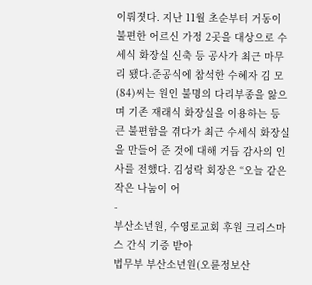이뤄졋다. 지난 11월 초순부터 거동이 불편한 어르신 가정 2곳을 대상으로 수세식 화장실 신축 등 공사가 최근 마무리 됐다.준공식에 참석한 수혜자 김 모(84)씨는 원인 불명의 다리부종을 앓으며 기존 재래식 화장실을 이용하는 등 큰 불편함을 겪다가 최근 수세식 화장실을 만들어 준 것에 대해 거듭 감사의 인사를 전했다. 김성락 회장은 “오늘 같은 작은 나눔이 어
-
부산소년원, 수영로교회 후원 크리스마스 간식 기증 받아
법무부 부산소년원(오륜정보산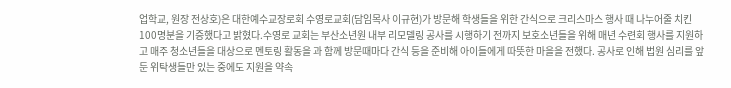업학교, 원장 전상호)은 대한예수교장로회 수영로교회(담임목사 이규현)가 방문해 학생들을 위한 간식으로 크리스마스 행사 때 나누어줄 치킨 100명분을 기증했다고 밝혔다.수영로 교회는 부산소년원 내부 리모델링 공사를 시행하기 전까지 보호소년들을 위해 매년 수련회 행사를 지원하고 매주 청소년들을 대상으로 멘토링 활동을 과 함께 방문때마다 간식 등을 준비해 아이들에게 따뜻한 마을을 전했다. 공사로 인해 법원 심리를 앞둔 위탁생들만 있는 중에도 지원을 약속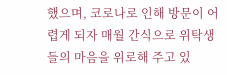했으며, 코로나로 인해 방문이 어렵게 되자 매월 간식으로 위탁생들의 마음을 위로해 주고 있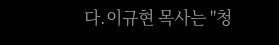다.이규현 목사는 "청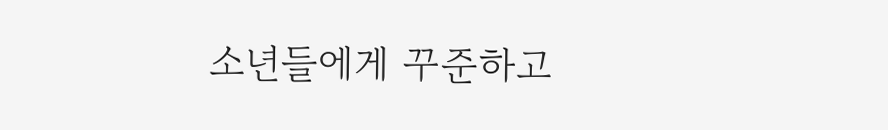소년들에게 꾸준하고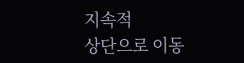지속적
상단으로 이동